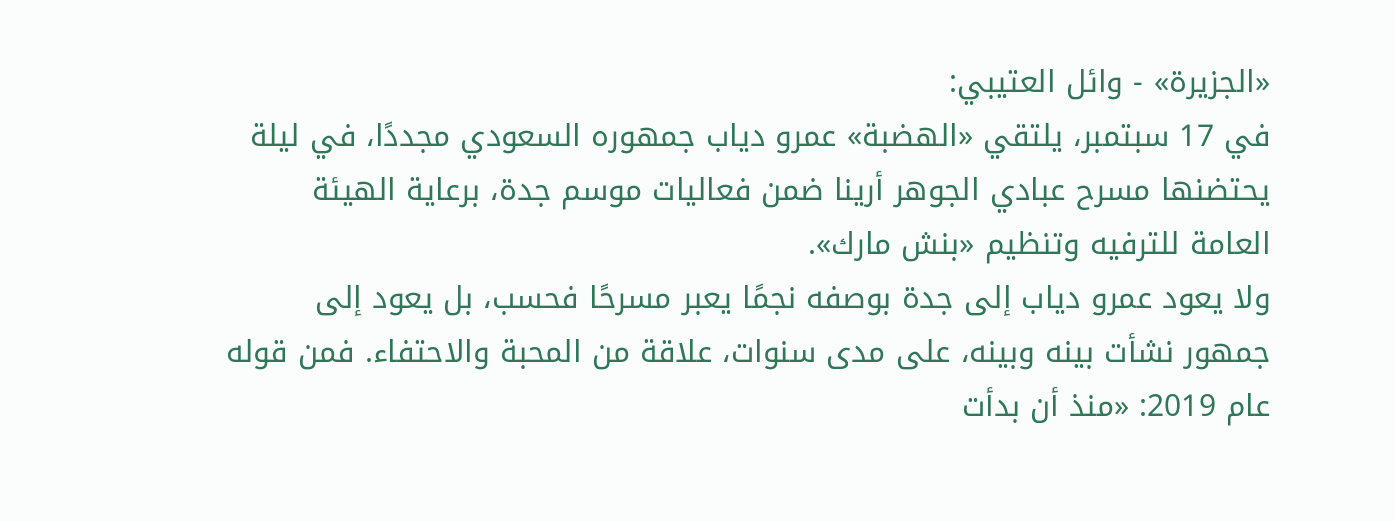«الجزيرة» - وائل العتيبي:
في 17 سبتمبر، يلتقي «الهضبة» عمرو دياب جمهوره السعودي مجددًا، في ليلة يحتضنها مسرح عبادي الجوهر أرينا ضمن فعاليات موسم جدة، برعاية الهيئة العامة للترفيه وتنظيم «بنش مارك».
ولا يعود عمرو دياب إلى جدة بوصفه نجمًا يعبر مسرحًا فحسب، بل يعود إلى جمهور نشأت بينه وبينه، على مدى سنوات، علاقة من المحبة والاحتفاء. فمن قوله عام 2019: «منذ أن بدأت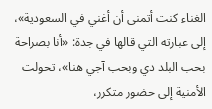الغناء كنت أتمنى أن أغني في السعودية»، إلى عبارته التي قالها في جدة: «أنا بصراحة بحب البلد دي وبحب آجي هنا»، تحولت الأمنية إلى حضور متكرر،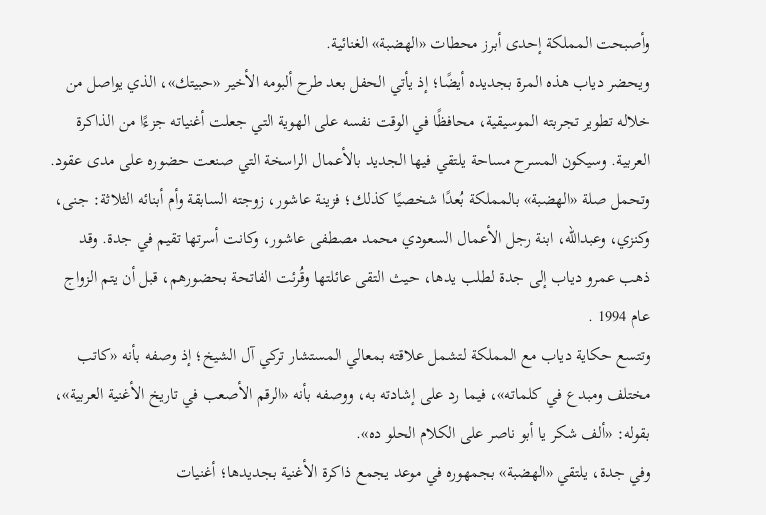وأصبحت المملكة إحدى أبرز محطات «الهضبة» الغنائية.
ويحضر دياب هذه المرة بجديده أيضًا؛ إذ يأتي الحفل بعد طرح ألبومه الأخير «حبيتك»، الذي يواصل من خلاله تطوير تجربته الموسيقية، محافظًا في الوقت نفسه على الهوية التي جعلت أغنياته جزءًا من الذاكرة العربية. وسيكون المسرح مساحة يلتقي فيها الجديد بالأعمال الراسخة التي صنعت حضوره على مدى عقود.
وتحمل صلة «الهضبة» بالمملكة بُعدًا شخصيًا كذلك؛ فزينة عاشور، زوجته السابقة وأم أبنائه الثلاثة: جنى، وكنزي، وعبدالله، ابنة رجل الأعمال السعودي محمد مصطفى عاشور، وكانت أسرتها تقيم في جدة. وقد ذهب عمرو دياب إلى جدة لطلب يدها، حيث التقى عائلتها وقُرئت الفاتحة بحضورهم، قبل أن يتم الزواج عام 1994 .
وتتسع حكاية دياب مع المملكة لتشمل علاقته بمعالي المستشار تركي آل الشيخ؛ إذ وصفه بأنه «كاتب مختلف ومبدع في كلماته»، فيما رد على إشادته به، ووصفه بأنه «الرقم الأصعب في تاريخ الأغنية العربية»، بقوله: «ألف شكر يا أبو ناصر على الكلام الحلو ده».
وفي جدة، يلتقي «الهضبة» بجمهوره في موعد يجمع ذاكرة الأغنية بجديدها؛ أغنيات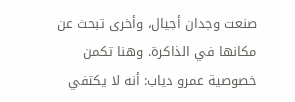صنعت وجدان أجيال، وأخرى تبحث عن مكانها في الذاكرة. وهنا تكمن خصوصية عمرو دياب: أنه لا يكتفي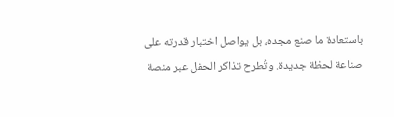باستعادة ما صنع مجده، بل يواصل اختبار قدرته على صناعة لحظة جديدة. وتُطرح تذاكر الحفل عبر منصة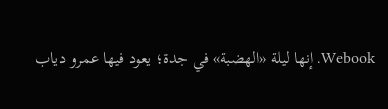Webook. إنها ليلة «الهضبة» في جدة؛ يعود فيها عمرو دياب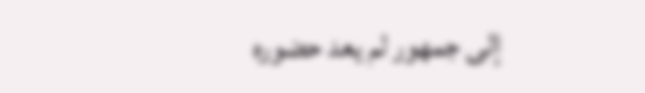إلى جمهور لم يعد حضوره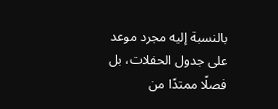بالنسبة إليه مجرد موعد على جدول الحفلات، بل فصلًا ممتدًا من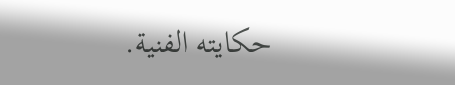حكايته الفنية.